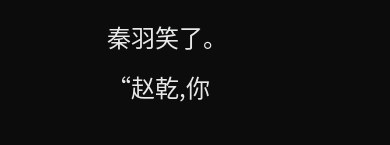秦羽笑了。
“赵乾,你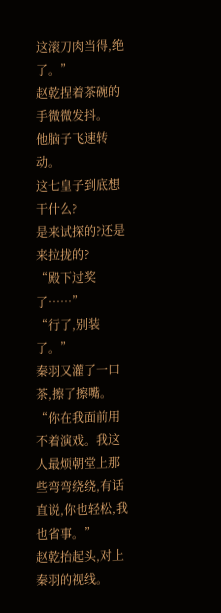这滚刀肉当得,绝了。”
赵乾捏着茶碗的手微微发抖。
他脑子飞速转动。
这七皇子到底想干什么?
是来试探的?还是来拉拢的?
“殿下过奖了……”
“行了,别装了。”
秦羽又灌了一口茶,擦了擦嘴。
“你在我面前用不着演戏。我这人最烦朝堂上那些弯弯绕绕,有话直说,你也轻松,我也省事。”
赵乾抬起头,对上秦羽的视线。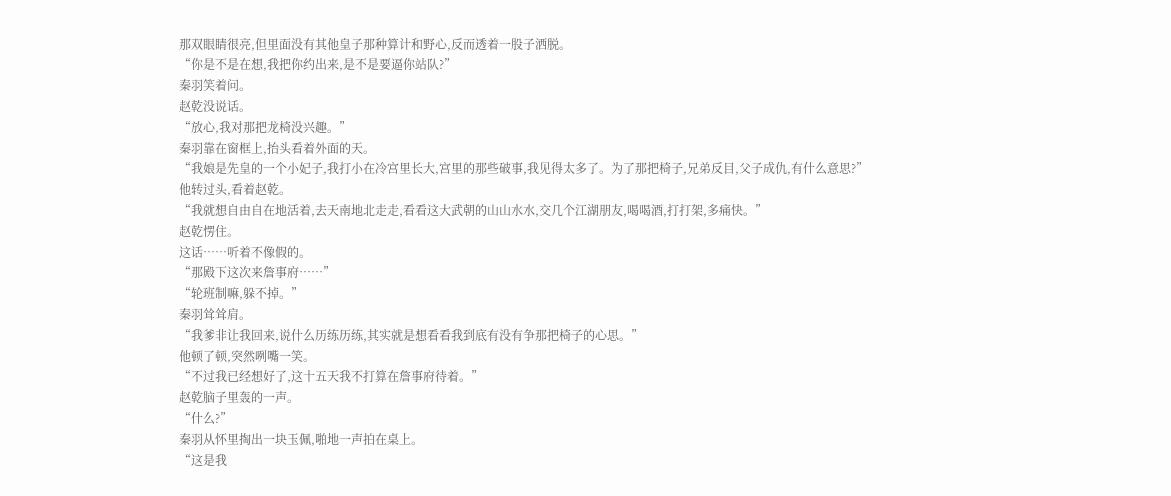那双眼睛很亮,但里面没有其他皇子那种算计和野心,反而透着一股子洒脱。
“你是不是在想,我把你约出来,是不是要逼你站队?”
秦羽笑着问。
赵乾没说话。
“放心,我对那把龙椅没兴趣。”
秦羽靠在窗框上,抬头看着外面的天。
“我娘是先皇的一个小妃子,我打小在冷宫里长大,宫里的那些破事,我见得太多了。为了那把椅子,兄弟反目,父子成仇,有什么意思?”
他转过头,看着赵乾。
“我就想自由自在地活着,去天南地北走走,看看这大武朝的山山水水,交几个江湖朋友,喝喝酒,打打架,多痛快。”
赵乾愣住。
这话……听着不像假的。
“那殿下这次来詹事府……”
“轮班制嘛,躲不掉。”
秦羽耸耸肩。
“我爹非让我回来,说什么历练历练,其实就是想看看我到底有没有争那把椅子的心思。”
他顿了顿,突然咧嘴一笑。
“不过我已经想好了,这十五天我不打算在詹事府待着。”
赵乾脑子里轰的一声。
“什么?”
秦羽从怀里掏出一块玉佩,啪地一声拍在桌上。
“这是我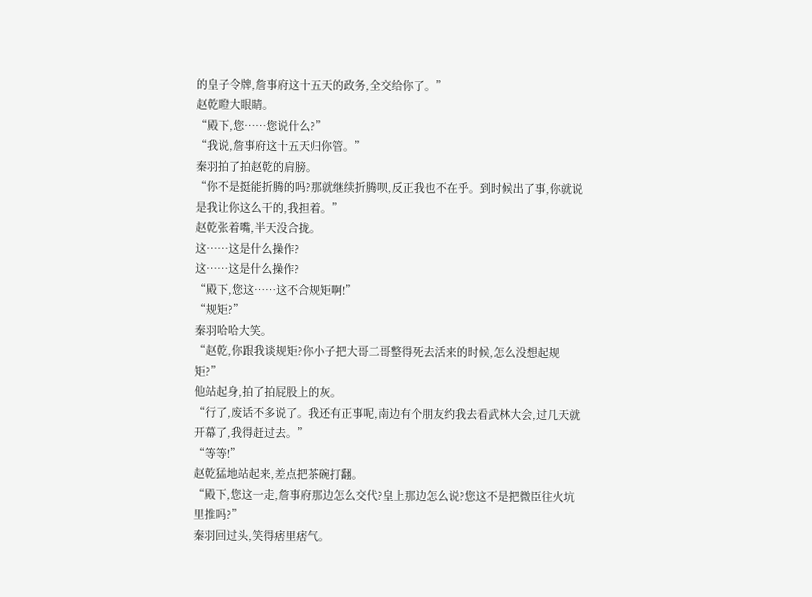的皇子令牌,詹事府这十五天的政务,全交给你了。”
赵乾瞪大眼睛。
“殿下,您……您说什么?”
“我说,詹事府这十五天归你管。”
秦羽拍了拍赵乾的肩膀。
“你不是挺能折腾的吗?那就继续折腾呗,反正我也不在乎。到时候出了事,你就说是我让你这么干的,我担着。”
赵乾张着嘴,半天没合拢。
这……这是什么操作?
这……这是什么操作?
“殿下,您这……这不合规矩啊!”
“规矩?”
秦羽哈哈大笑。
“赵乾,你跟我谈规矩?你小子把大哥二哥整得死去活来的时候,怎么没想起规矩?”
他站起身,拍了拍屁股上的灰。
“行了,废话不多说了。我还有正事呢,南边有个朋友约我去看武林大会,过几天就开幕了,我得赶过去。”
“等等!”
赵乾猛地站起来,差点把茶碗打翻。
“殿下,您这一走,詹事府那边怎么交代?皇上那边怎么说?您这不是把微臣往火坑里推吗?”
秦羽回过头,笑得痞里痞气。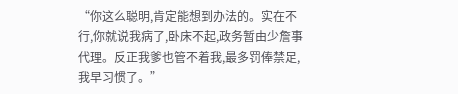“你这么聪明,肯定能想到办法的。实在不行,你就说我病了,卧床不起,政务暂由少詹事代理。反正我爹也管不着我,最多罚俸禁足,我早习惯了。”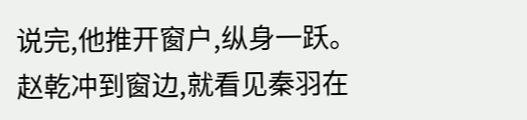说完,他推开窗户,纵身一跃。
赵乾冲到窗边,就看见秦羽在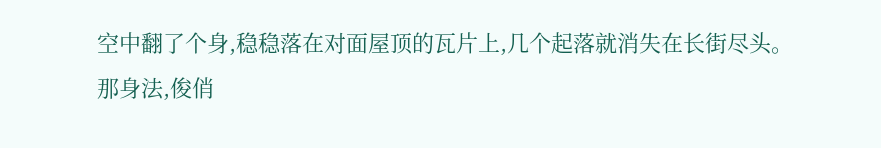空中翻了个身,稳稳落在对面屋顶的瓦片上,几个起落就消失在长街尽头。
那身法,俊俏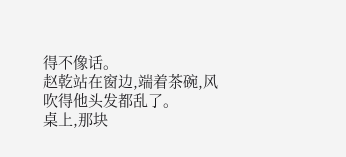得不像话。
赵乾站在窗边,端着茶碗,风吹得他头发都乱了。
桌上,那块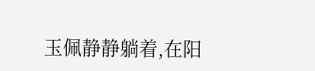玉佩静静躺着,在阳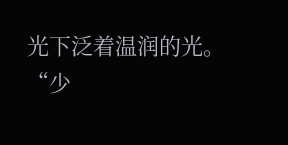光下泛着温润的光。
“少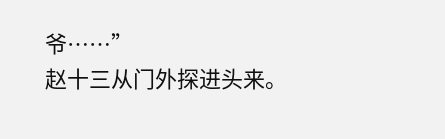爷……”
赵十三从门外探进头来。